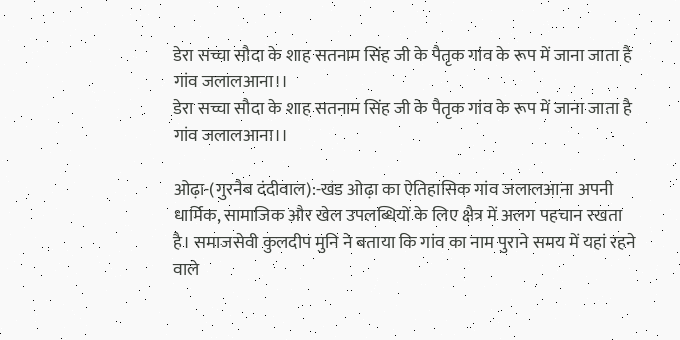डेरा सच्चा सौदा के शाह सतनाम सिंह जी के पैतृक गांव के रूप में जाना जाता है गांव जलालआना।।
डेरा सच्चा सौदा के शाह सतनाम सिंह जी के पैतृक गांव के रूप में जाना जाता है गांव जलालआना।।

ओढ़ा-(गुरनैब दंदीवाल):-खंड ओढ़ा का ऐतिहासिक गांव जलालआना अपनी धार्मिक, सामाजिक और खेल उपलब्धियों के लिए क्षैत्र में अलग पहचान रखता है। समाजसेवी कुलदीप मुनि ने बताया कि गांव का नाम पुराने समय में यहां रहने वाले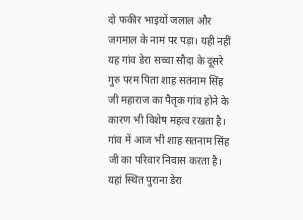दो फकीर भाइयों जलाल और जगमाल के नाम पर पड़ा। यही नहीं यह गांव डेरा सच्चा सौदा के दूसरे गुरु परम पिता शाह सतनाम सिंह जी महाराज का पैतृक गांव होने के कारण भी विशेष महत्व रखता है। गांव में आज भी शाह सतनाम सिंह जी का परिवार निवास करता है। यहां स्थित पुराना डेरा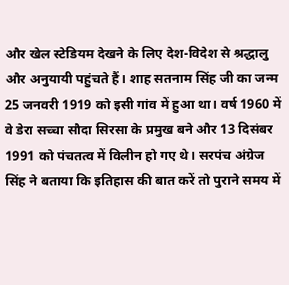और खेल स्टेडियम देखने के लिए देश-विदेश से श्रद्धालु और अनुयायी पहुंचते हैं। शाह सतनाम सिंह जी का जन्म 25 जनवरी 1919 को इसी गांव में हुआ था। वर्ष 1960 में वे डेरा सच्चा सौदा सिरसा के प्रमुख बने और 13 दिसंबर 1991 को पंचतत्व में विलीन हो गए थे। सरपंच अंग्रेज सिंह ने बताया कि इतिहास की बात करें तो पुराने समय में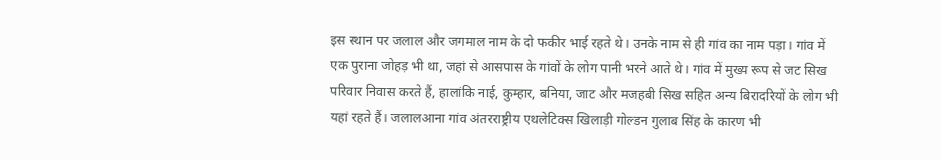इस स्थान पर जलाल और जगमाल नाम के दो फकीर भाई रहते थे। उनके नाम से ही गांव का नाम पड़ा। गांव में एक पुराना जोहड़ भी था, जहां से आसपास के गांवों के लोग पानी भरने आते थे। गांव में मुख्य रूप से जट सिख परिवार निवास करते हैं, हालांकि नाई, कुम्हार, बनिया, जाट और मजहबी सिख सहित अन्य बिरादरियों के लोग भी यहां रहते हैं। जलालआना गांव अंतरराष्ट्रीय एथलेटिक्स खिलाड़ी गोल्डन गुलाब सिंह के कारण भी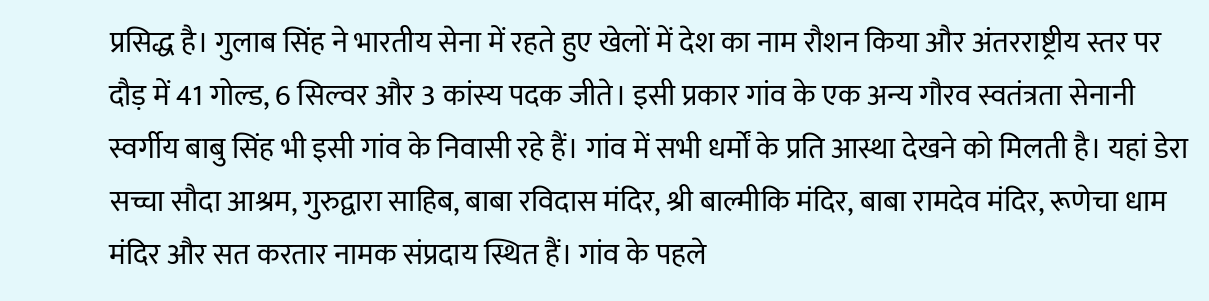प्रसिद्ध है। गुलाब सिंह ने भारतीय सेना में रहते हुए खेलों में देश का नाम रौशन किया और अंतरराष्ट्रीय स्तर पर दौड़ में 41 गोल्ड, 6 सिल्वर और 3 कांस्य पदक जीते। इसी प्रकार गांव के एक अन्य गौरव स्वतंत्रता सेनानी स्वर्गीय बाबु सिंह भी इसी गांव के निवासी रहे हैं। गांव में सभी धर्मों के प्रति आस्था देखने को मिलती है। यहां डेरा सच्चा सौदा आश्रम, गुरुद्वारा साहिब, बाबा रविदास मंदिर, श्री बाल्मीकि मंदिर, बाबा रामदेव मंदिर, रूणेचा धाम मंदिर और सत करतार नामक संप्रदाय स्थित हैं। गांव के पहले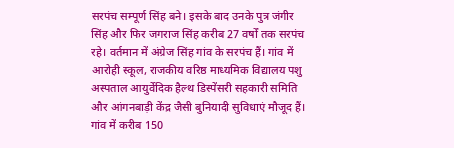सरपंच सम्पूर्ण सिंह बने। इसके बाद उनके पुत्र जंगीर सिंह और फिर जगराज सिंह करीब 27 वर्षों तक सरपंच रहे। वर्तमान में अंग्रेज सिंह गांव के सरपंच हैं। गांव में आरोही स्कूल, राजकीय वरिष्ठ माध्यमिक विद्यालय पशु अस्पताल आयुर्वेदिक हैल्थ डिस्पेंसरी सहकारी समिति और आंगनबाड़ी केंद्र जैसी बुनियादी सुविधाएं मौजूद हैं। गांव में करीब 150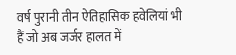वर्ष पुरानी तीन ऐतिहासिक हवेलियां भी हैं जो अब जर्जर हालत में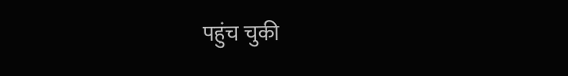पहुंच चुकी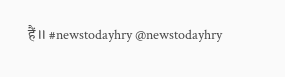हैं।। #newstodayhry @newstodayhry